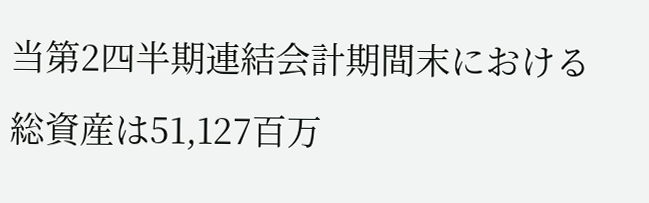当第2四半期連結会計期間末における総資産は51,127百万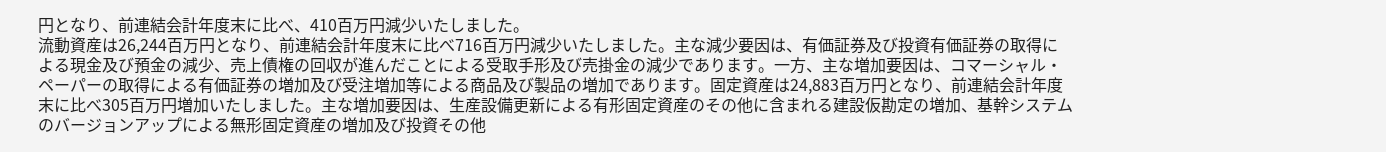円となり、前連結会計年度末に比べ、410百万円減少いたしました。
流動資産は26,244百万円となり、前連結会計年度末に比べ716百万円減少いたしました。主な減少要因は、有価証券及び投資有価証券の取得による現金及び預金の減少、売上債権の回収が進んだことによる受取手形及び売掛金の減少であります。一方、主な増加要因は、コマーシャル・ペーパーの取得による有価証券の増加及び受注増加等による商品及び製品の増加であります。固定資産は24,883百万円となり、前連結会計年度末に比べ305百万円増加いたしました。主な増加要因は、生産設備更新による有形固定資産のその他に含まれる建設仮勘定の増加、基幹システムのバージョンアップによる無形固定資産の増加及び投資その他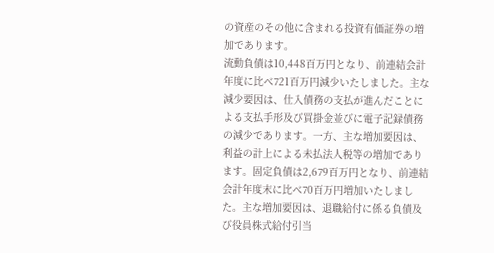の資産のその他に含まれる投資有価証券の増加であります。
流動負債は10,448百万円となり、前連結会計年度に比べ721百万円減少いたしました。主な減少要因は、仕入債務の支払が進んだことによる支払手形及び買掛金並びに電子記録債務の減少であります。一方、主な増加要因は、利益の計上による未払法人税等の増加であります。固定負債は2,679百万円となり、前連結会計年度末に比べ70百万円増加いたしました。主な増加要因は、退職給付に係る負債及び役員株式給付引当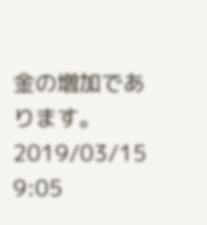金の増加であります。
2019/03/15 9:05